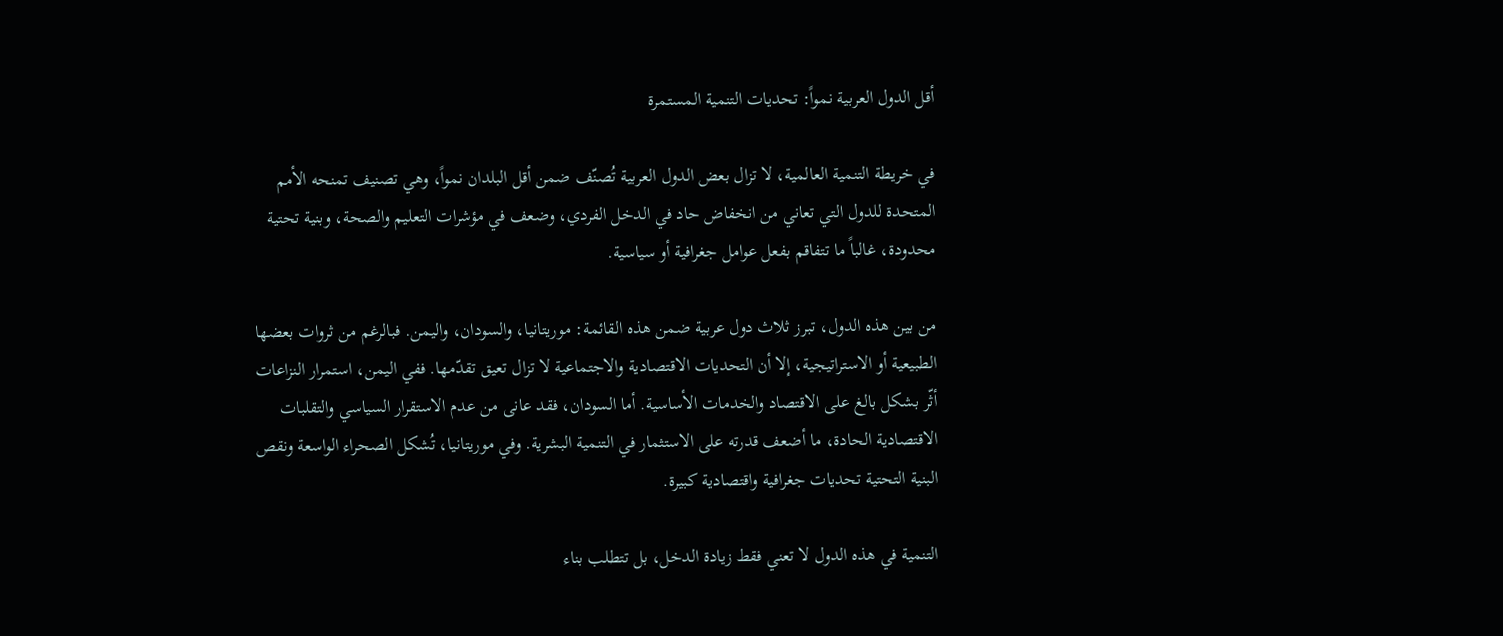أقل الدول العربية نمواً: تحديات التنمية المستمرة

في خريطة التنمية العالمية، لا تزال بعض الدول العربية تُصنّف ضمن أقل البلدان نمواً، وهي تصنيف تمنحه الأمم المتحدة للدول التي تعاني من انخفاض حاد في الدخل الفردي، وضعف في مؤشرات التعليم والصحة، وبنية تحتية محدودة، غالباً ما تتفاقم بفعل عوامل جغرافية أو سياسية.

من بين هذه الدول، تبرز ثلاث دول عربية ضمن هذه القائمة: موريتانيا، والسودان، واليمن. فبالرغم من ثروات بعضها الطبيعية أو الاستراتيجية، إلا أن التحديات الاقتصادية والاجتماعية لا تزال تعيق تقدّمها. ففي اليمن، استمرار النزاعات أثّر بشكل بالغ على الاقتصاد والخدمات الأساسية. أما السودان، فقد عانى من عدم الاستقرار السياسي والتقلبات الاقتصادية الحادة، ما أضعف قدرته على الاستثمار في التنمية البشرية. وفي موريتانيا، تُشكل الصحراء الواسعة ونقص البنية التحتية تحديات جغرافية واقتصادية كبيرة.

التنمية في هذه الدول لا تعني فقط زيادة الدخل، بل تتطلب بناء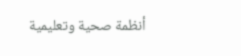أنظمة صحية وتعليمية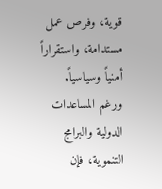قوية، وفرص عمل مستدامة، واستقراراً أمنياً وسياسياً. ورغم المساعدات الدولية والبرامج التنموية، فإن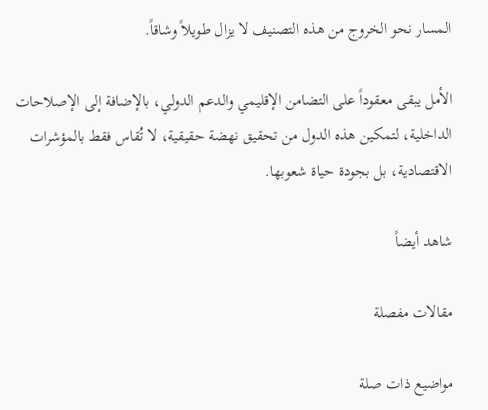المسار نحو الخروج من هذه التصنيف لا يزال طويلاً وشاقاً.

الأمل يبقى معقوداً على التضامن الإقليمي والدعم الدولي، بالإضافة إلى الإصلاحات الداخلية، لتمكين هذه الدول من تحقيق نهضة حقيقية، لا تُقاس فقط بالمؤشرات الاقتصادية، بل بجودة حياة شعوبها.

شاهد أيضاً

مقالات مفصلة

مواضيع ذات صلة